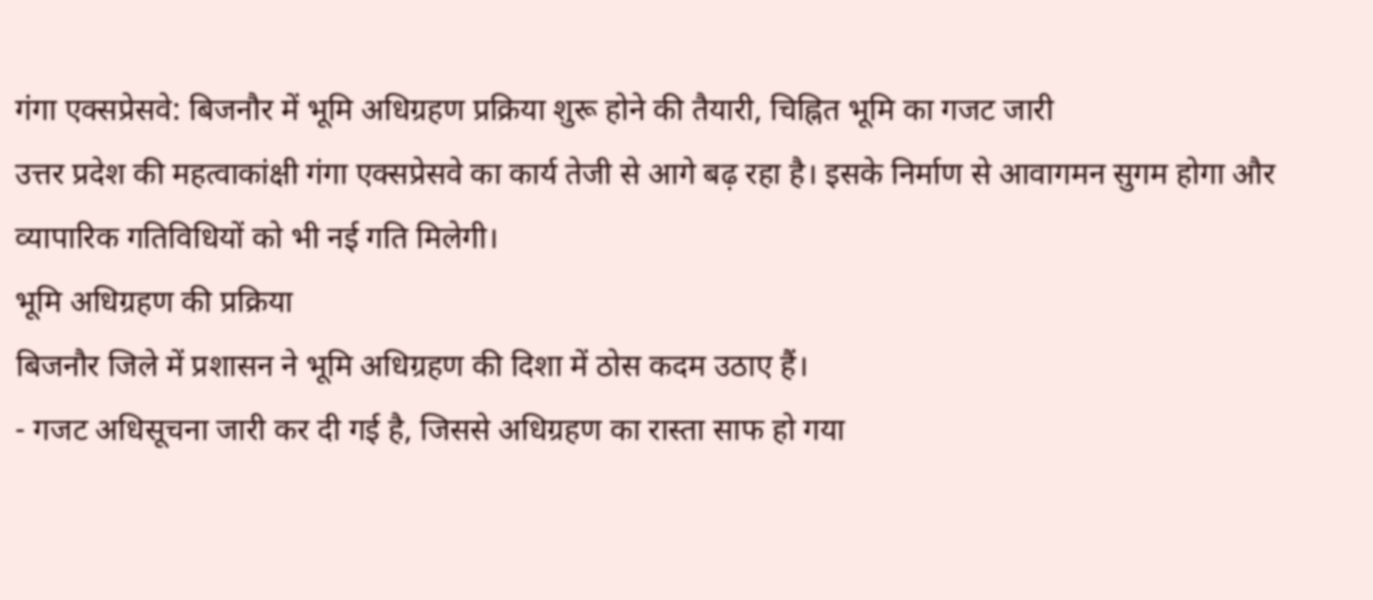गंगा एक्सप्रेसवे: बिजनौर में भूमि अधिग्रहण प्रक्रिया शुरू होने की तैयारी, चिह्नित भूमि का गजट जारी
उत्तर प्रदेश की महत्वाकांक्षी गंगा एक्सप्रेसवे का कार्य तेजी से आगे बढ़ रहा है। इसके निर्माण से आवागमन सुगम होगा और व्यापारिक गतिविधियों को भी नई गति मिलेगी।
भूमि अधिग्रहण की प्रक्रिया
बिजनौर जिले में प्रशासन ने भूमि अधिग्रहण की दिशा में ठोस कदम उठाए हैं।
- गजट अधिसूचना जारी कर दी गई है, जिससे अधिग्रहण का रास्ता साफ हो गया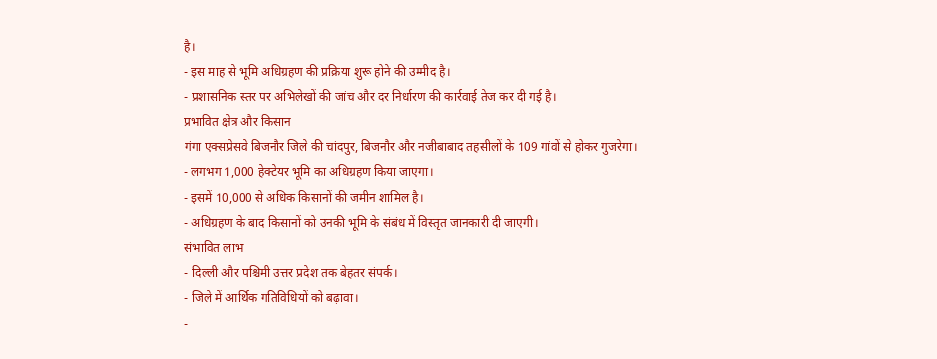है।
- इस माह से भूमि अधिग्रहण की प्रक्रिया शुरू होने की उम्मीद है।
- प्रशासनिक स्तर पर अभिलेखों की जांच और दर निर्धारण की कार्रवाई तेज कर दी गई है।
प्रभावित क्षेत्र और किसान
गंगा एक्सप्रेसवे बिजनौर जिले की चांदपुर, बिजनौर और नजीबाबाद तहसीलों के 109 गांवों से होकर गुजरेगा।
- लगभग 1,000 हेक्टेयर भूमि का अधिग्रहण किया जाएगा।
- इसमें 10,000 से अधिक किसानों की जमीन शामिल है।
- अधिग्रहण के बाद किसानों को उनकी भूमि के संबंध में विस्तृत जानकारी दी जाएगी।
संभावित लाभ
- दिल्ली और पश्चिमी उत्तर प्रदेश तक बेहतर संपर्क।
- जिले में आर्थिक गतिविधियों को बढ़ावा।
-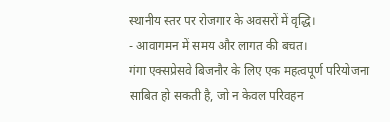स्थानीय स्तर पर रोजगार के अवसरों में वृद्धि।
- आवागमन में समय और लागत की बचत।
गंगा एक्सप्रेसवे बिजनौर के लिए एक महत्वपूर्ण परियोजना साबित हो सकती है, जो न केवल परिवहन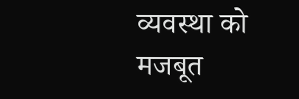व्यवस्था को मजबूत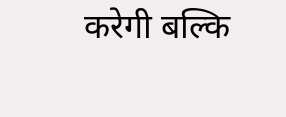करेगी बल्कि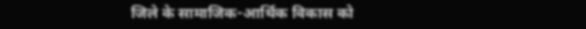जिले के सामाजिक-आर्थिक विकास को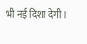भी नई दिशा देगी।